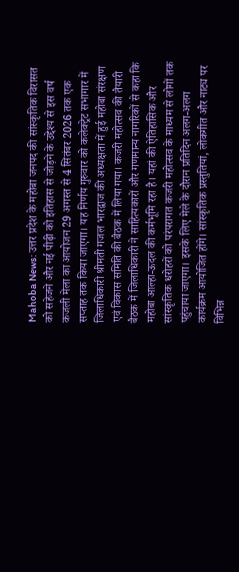Mahoba News: उत्तर प्रदेश के महोबा जनपद की सांस्कृतिक विरासत को सहेजने और नई पीढ़ी को इतिहास से जोड़ने के उद्देश्य से इस वर्ष कजली मेला का आयोजन 29 अगस्त से 4 सितंबर 2026 तक एक सप्ताह तक किया जाएगा। यह निर्णय गुरुवार को कलेक्ट्रेट सभागार में जिलाधिकारी श्रीमती गजल भारद्वाज की अध्यक्षता में हुई महोबा संरक्षण एवं विकास समिति की बैठक में लिया गया। कजरी महोत्सव की तैयारी बैठक में जिलाधिकारी ने साहित्यकारों और गणमान्य नागरिकों से कहा कि महोबा आल्हा-ऊदल की कर्मभूमि रहा है। यहां की ऐतिहासिक और सांस्कृतिक धरोहरों को परंपरागत कजरी महोत्सव के माध्यम से लोगों तक पहुंचाया जाएगा। इसके लिए मेले के दौरान प्रतिदिन अलग-अलग कार्यक्रम आयोजित होंगे। सांस्कृतिक प्रस्तुतियां, लोकगीत और नाट्य पर विभिन्न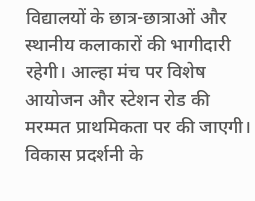विद्यालयों के छात्र-छात्राओं और स्थानीय कलाकारों की भागीदारी रहेगी। आल्हा मंच पर विशेष आयोजन और स्टेशन रोड की मरम्मत प्राथमिकता पर की जाएगी। विकास प्रदर्शनी के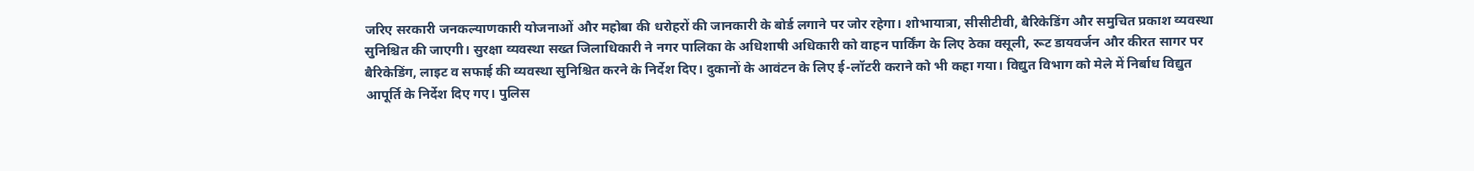जरिए सरकारी जनकल्याणकारी योजनाओं और महोबा की धरोहरों की जानकारी के बोर्ड लगाने पर जोर रहेगा। शोभायात्रा, सीसीटीवी, बैरिकेडिंग और समुचित प्रकाश व्यवस्था सुनिश्चित की जाएगी। सुरक्षा व्यवस्था सख्त जिलाधिकारी ने नगर पालिका के अधिशाषी अधिकारी को वाहन पार्किंग के लिए ठेका वसूली, रूट डायवर्जन और कीरत सागर पर बैरिकेडिंग, लाइट व सफाई की व्यवस्था सुनिश्चित करने के निर्देश दिए। दुकानों के आवंटन के लिए ई-लॉटरी कराने को भी कहा गया। विद्युत विभाग को मेले में निर्बाध विद्युत आपूर्ति के निर्देश दिए गए। पुलिस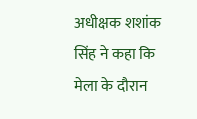अधीक्षक शशांक सिंह ने कहा कि मेला के दौरान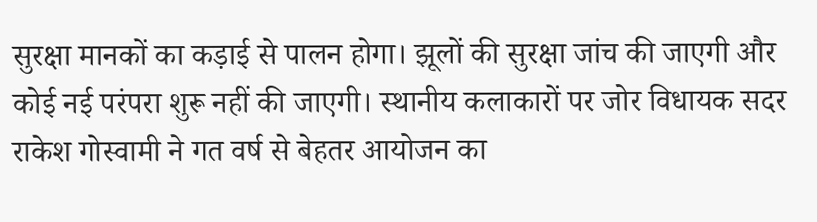सुरक्षा मानकों का कड़ाई से पालन होगा। झूलों की सुरक्षा जांच की जाएगी और कोई नई परंपरा शुरू नहीं की जाएगी। स्थानीय कलाकारों पर जोर विधायक सदर राकेश गोस्वामी ने गत वर्ष से बेहतर आयोजन का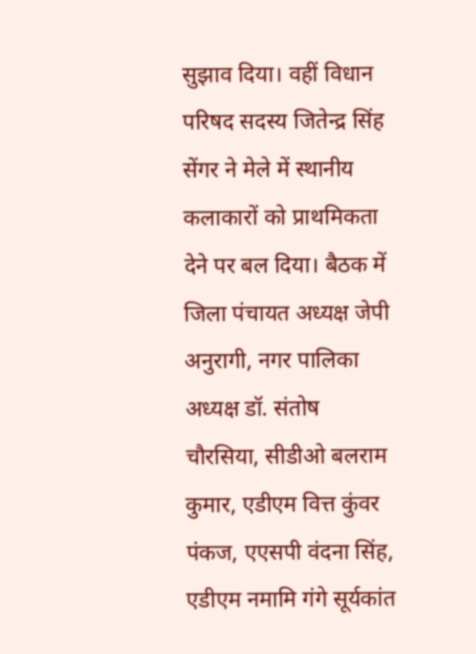सुझाव दिया। वहीं विधान परिषद सदस्य जितेन्द्र सिंह सेंगर ने मेले में स्थानीय कलाकारों को प्राथमिकता देने पर बल दिया। बैठक में जिला पंचायत अध्यक्ष जेपी अनुरागी, नगर पालिका अध्यक्ष डॉ. संतोष चौरसिया, सीडीओ बलराम कुमार, एडीएम वित्त कुंवर पंकज, एएसपी वंदना सिंह, एडीएम नमामि गंगे सूर्यकांत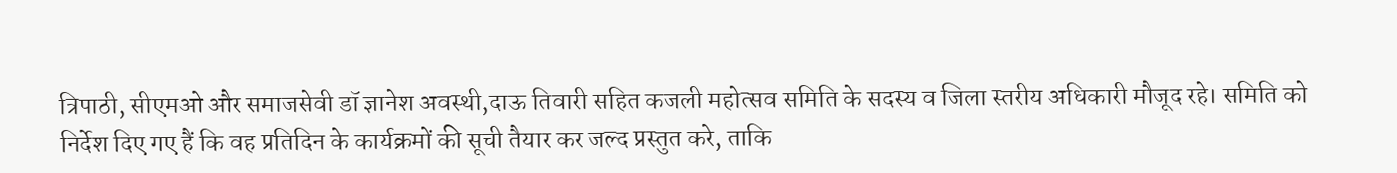त्रिपाठी, सीएमओ और समाजसेवी डॉ ज्ञानेश अवस्थी,दाऊ तिवारी सहित कजली महोत्सव समिति के सदस्य व जिला स्तरीय अधिकारी मौजूद रहे। समिति को निर्देश दिए गए हैं कि वह प्रतिदिन के कार्यक्रमों की सूची तैयार कर जल्द प्रस्तुत करे, ताकि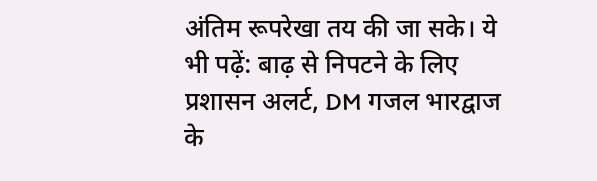अंतिम रूपरेखा तय की जा सके। ये भी पढ़ें: बाढ़ से निपटने के लिए प्रशासन अलर्ट, DM गजल भारद्वाज के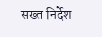सख्त निर्देश